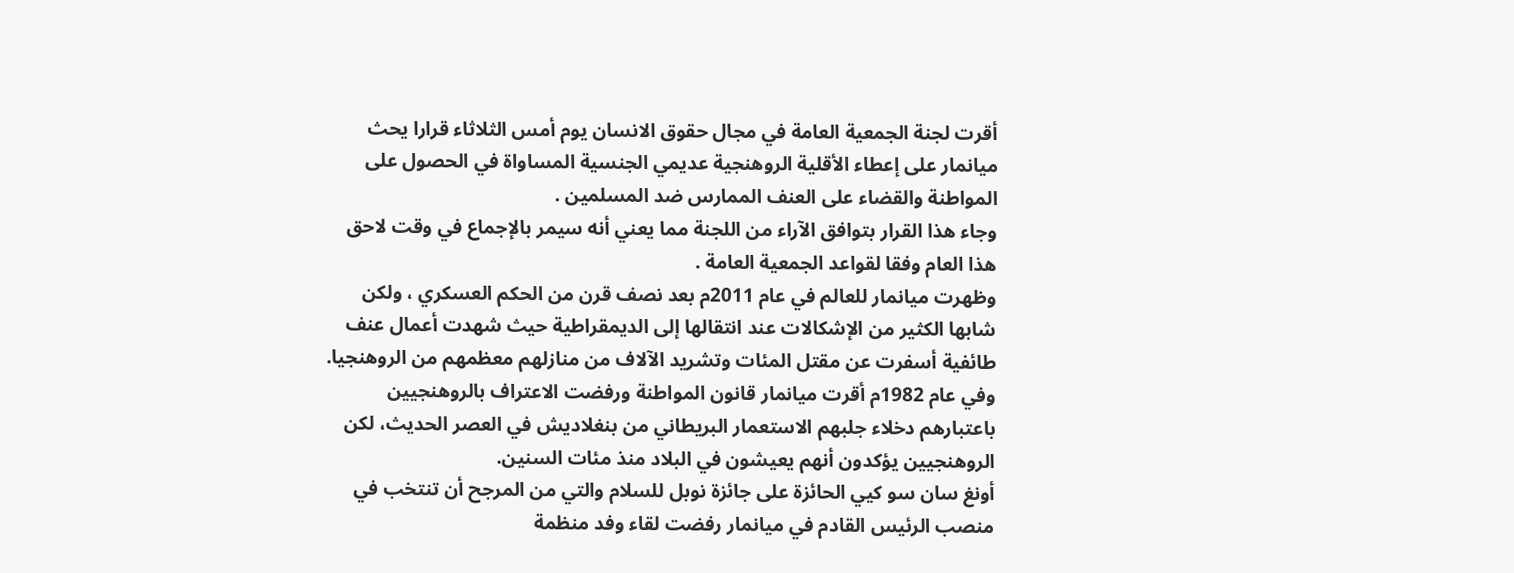أقرت لجنة الجمعية العامة في مجال حقوق الانسان يوم أمس الثلاثاء قرارا يحث ميانمار على إعطاء الأقلية الروهنجية عديمي الجنسية المساواة في الحصول على المواطنة والقضاء على العنف الممارس ضد المسلمين .
وجاء هذا القرار بتوافق الآراء من اللجنة مما يعني أنه سيمر بالإجماع في وقت لاحق هذا العام وفقا لقواعد الجمعية العامة .
وظهرت ميانمار للعالم في عام 2011م بعد نصف قرن من الحكم العسكري ، ولكن شابها الكثير من الإشكالات عند انتقالها إلى الديمقراطية حيث شهدت أعمال عنف طائفية أسفرت عن مقتل المئات وتشريد الآلاف من منازلهم معظمهم من الروهنجيا.
وفي عام 1982م أقرت ميانمار قانون المواطنة ورفضت الاعتراف بالروهنجيين باعتبارهم دخلاء جلبهم الاستعمار البريطاني من بنغلاديش في العصر الحديث، لكن الروهنجيين يؤكدون أنهم يعيشون في البلاد منذ مئات السنين.
أونغ سان سو كيي الحائزة على جائزة نوبل للسلام والتي من المرجح أن تنتخب في منصب الرئيس القادم في ميانمار رفضت لقاء وفد منظمة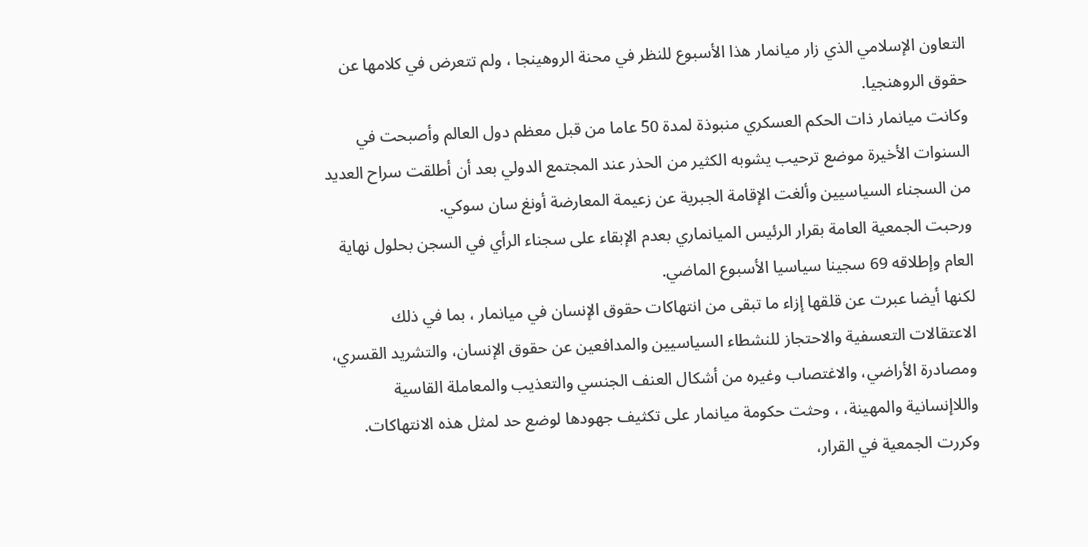التعاون الإسلامي الذي زار ميانمار هذا الأسبوع للنظر في محنة الروهينجا ، ولم تتعرض في كلامها عن حقوق الروهنجيا.
وكانت ميانمار ذات الحكم العسكري منبوذة لمدة 50 عاما من قبل معظم دول العالم وأصبحت في السنوات الأخيرة موضع ترحيب يشوبه الكثير من الحذر عند المجتمع الدولي بعد أن أطلقت سراح العديد من السجناء السياسيين وألغت الإقامة الجبرية عن زعيمة المعارضة أونغ سان سوكي.
ورحبت الجمعية العامة بقرار الرئيس الميانماري بعدم الإبقاء على سجناء الرأي في السجن بحلول نهاية العام وإطلاقه 69 سجينا سياسيا الأسبوع الماضي.
لكنها أيضا عبرت عن قلقها إزاء ما تبقى من انتهاكات حقوق الإنسان في ميانمار ، بما في ذلك الاعتقالات التعسفية والاحتجاز للنشطاء السياسيين والمدافعين عن حقوق الإنسان، والتشريد القسري، ومصادرة الأراضي، والاغتصاب وغيره من أشكال العنف الجنسي والتعذيب والمعاملة القاسية واللاإنسانية والمهينة، ، وحثت حكومة ميانمار على تكثيف جهودها لوضع حد لمثل هذه الانتهاكات.
وكررت الجمعية في القرار،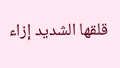قلقها الشديد إزاء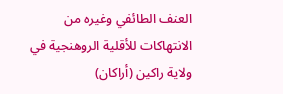العنف الطائفي وغيره من الانتهاكات للأقلية الروهنجية في ولاية راكين (أراكان)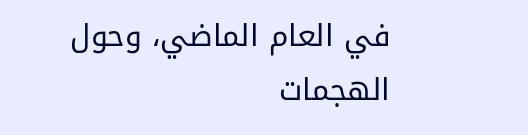في العام الماضي، وحول الهجمات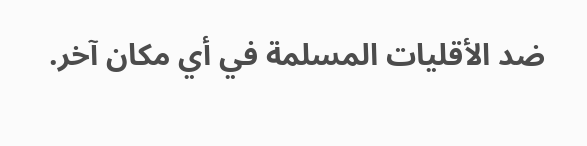ضد الأقليات المسلمة في أي مكان آخر.